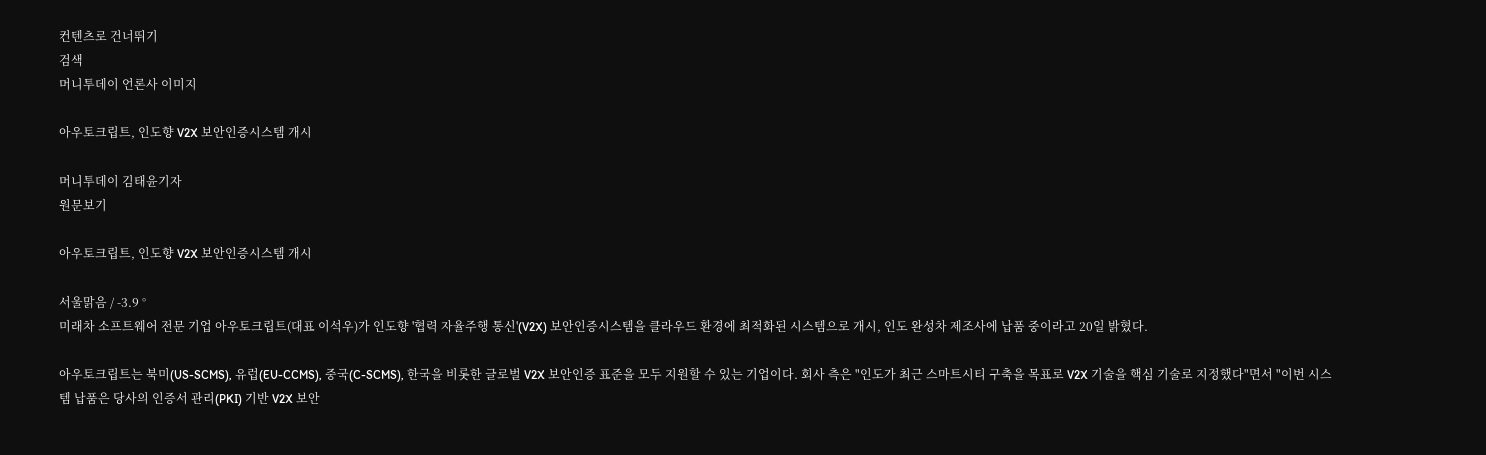컨텐츠로 건너뛰기
검색
머니투데이 언론사 이미지

아우토크립트, 인도향 V2X 보안인증시스템 개시

머니투데이 김태윤기자
원문보기

아우토크립트, 인도향 V2X 보안인증시스템 개시

서울맑음 / -3.9 °
미래차 소프트웨어 전문 기업 아우토크립트(대표 이석우)가 인도향 '협력 자율주행 통신'(V2X) 보안인증시스템을 클라우드 환경에 최적화된 시스템으로 개시, 인도 완성차 제조사에 납품 중이라고 20일 밝혔다.

아우토크립트는 북미(US-SCMS), 유럽(EU-CCMS), 중국(C-SCMS), 한국을 비롯한 글로벌 V2X 보안인증 표준을 모두 지원할 수 있는 기업이다. 회사 측은 "인도가 최근 스마트시티 구축을 목표로 V2X 기술을 핵심 기술로 지정했다"면서 "이번 시스템 납품은 당사의 인증서 관리(PKI) 기반 V2X 보안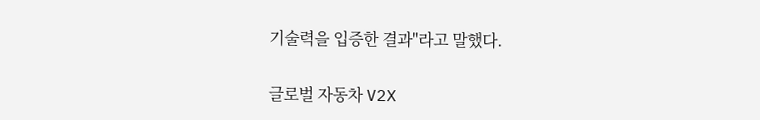기술력을 입증한 결과"라고 말했다.

글로벌 자동차 V2X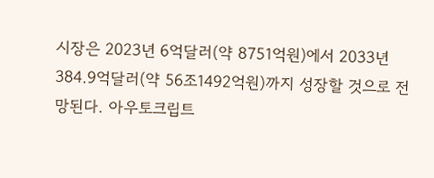시장은 2023년 6억달러(약 8751억원)에서 2033년 384.9억달러(약 56조1492억원)까지 성장할 것으로 전망된다. 아우토크립트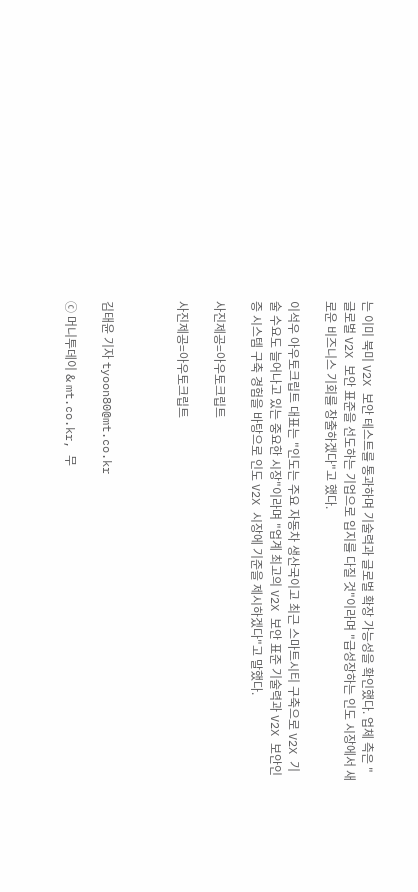는 이미 북미 V2X 보안 테스트를 통과하며 기술력과 글로벌 확장 가능성을 확인했다. 업체 측은 "글로벌 V2X 보안 표준을 선도하는 기업으로 입지를 다질 것"이라며 "급성장하는 인도 시장에서 새로운 비즈니스 기회를 창출하겠다"고 했다.

이석우 아우토크립트 대표는 "인도는 주요 자동차 생산국이고 최근 스마트시티 구축으로 V2X 기술 수요도 늘어나고 있는 중요한 시장"이라며 "업계 최고의 V2X 보안 표준 기술력과 V2X 보안인증 시스템 구축 경험을 바탕으로 인도 V2X 시장에 기준을 제시하겠다"고 말했다.

사진제공=아우토크립트

사진제공=아우토크립트



김태윤 기자 tyoon80@mt.co.kr

ⓒ 머니투데이 & mt.co.kr, 무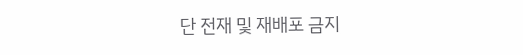단 전재 및 재배포 금지